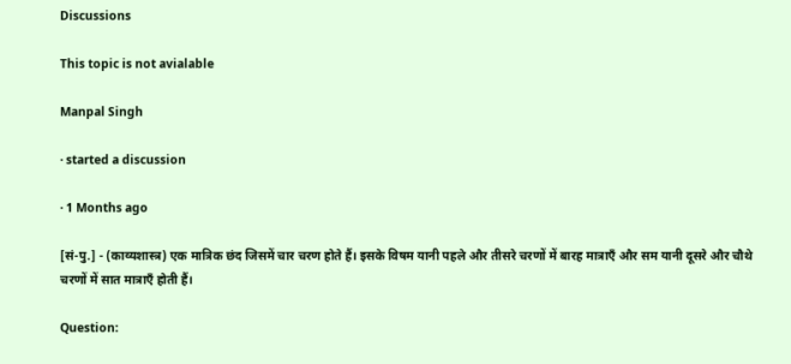Discussions

This topic is not avialable

Manpal Singh

· started a discussion

· 1 Months ago

[सं-पु.] - (काव्यशास्त्र) एक मात्रिक छंद जिसमें चार चरण होते हैं। इसके विषम यानी पहले और तीसरे चरणों में बारह मात्राएँ और सम यानी दूसरे और चौथे चरणों में सात मात्राएँ होती हैं।

Question: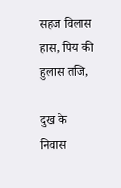सहज विलास हास, पिय की हुलास तजि,

दुख के निवास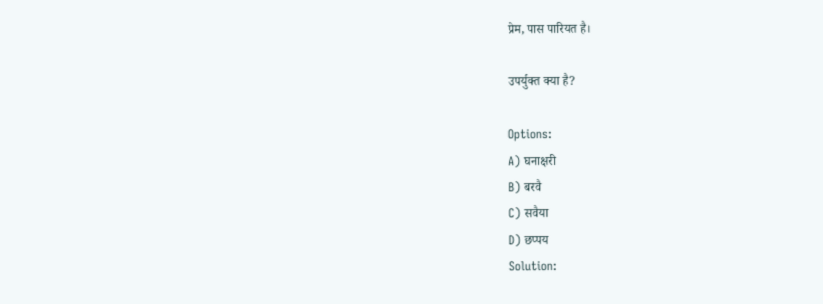प्रेम, पास पारियत है।

उपर्युक्‍त क्‍या है?

Options:
A) घनाक्षरी
B) बरवै
C) सवैया
D) छप्‍पय
Solution: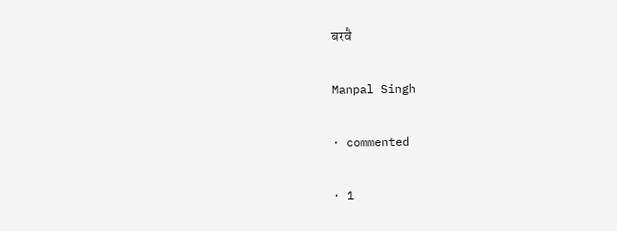बरवै

Manpal Singh

· commented

· 1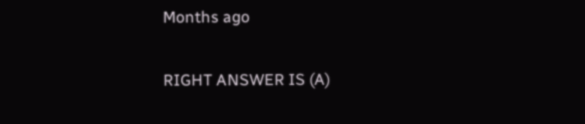Months ago

RIGHT ANSWER IS (A)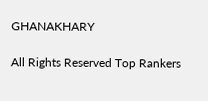GHANAKHARY

All Rights Reserved Top Rankers